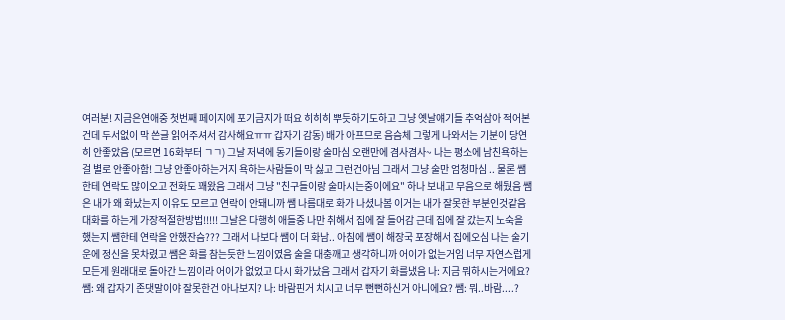여러분! 지금은연애중 첫번째 페이지에 포기금지가 떠요 히히히 뿌듯하기도하고 그냥 옛날얘기들 추억삼아 적어본건데 두서없이 막 쓴글 읽어주셔서 감사해요ㅠㅠ 갑자기 감동) 배가 아프므로 음슴체 그렇게 나와서는 기분이 당연히 안좋았음 (모르면 16화부터 ㄱㄱ) 그날 저녁에 동기들이랑 술마심 오랜만에 겸사겸사~ 나는 평소에 남친욕하는걸 별로 안좋아함! 그냥 안좋아하는거지 욕하는사람들이 막 싫고 그런건아님 그래서 그냥 술만 엄청마심 .. 물론 쌤한테 연락도 많이오고 전화도 꽤왔음 그래서 그냥 "친구들이랑 술마시는중이에요" 하나 보내고 무음으로 해뒀음 쌤은 내가 왜 화났는지 이유도 모르고 연락이 안돼니까 쌤 나름대로 화가 나셨나봄 이거는 내가 잘못한 부분인것같음 대화를 하는게 가장적절한방법!!!!! 그날은 다행히 애들중 나만 취해서 집에 잘 들어감 근데 집에 잘 갔는지 노숙을 했는지 쌤한테 연락을 안했잔슴??? 그래서 나보다 쌤이 더 화남.. 아침에 쌤이 해장국 포장해서 집에오심 나는 술기운에 정신을 못차렸고 쌤은 화를 참는듯한 느낌이였음 술을 대충깨고 생각하니까 어이가 없는거임 너무 자연스럽게 모든게 원래대로 돌아간 느낌이라 어이가 없었고 다시 화가났음 그래서 갑자기 화를냈음 나: 지금 뭐하시는거에요? 쌤: 왜 갑자기 존댓말이야 잘못한건 아나보지? 나: 바람핀거 치시고 너무 뻔뻔하신거 아니에요? 쌤: 뭐..바람....?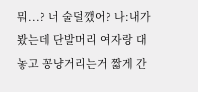뭐...? 너 술덜깼어? 나:내가봤는데 단발머리 여자랑 대놓고 꽁냥거리는거 짧게 간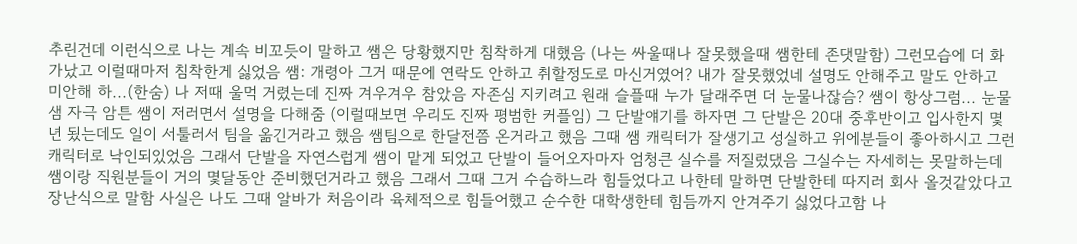추린건데 이런식으로 나는 계속 비꼬듯이 말하고 쌤은 당황했지만 침착하게 대했음 (나는 싸울때나 잘못했을때 쌤한테 존댓말함) 그런모습에 더 화가났고 이럴때마저 침착한게 싫었음 쌤: 개령아 그거 때문에 연락도 안하고 취할정도로 마신거였어? 내가 잘못했었네 설명도 안해주고 말도 안하고 미안해 하...(한숨) 나 저때 울먹 거렸는데 진짜 겨우겨우 참았음 자존심 지키려고 원래 슬플때 누가 달래주면 더 눈물나잖슴? 쌤이 항상그럼... 눈물샘 자극 암튼 쌤이 저러면서 설명을 다해줌 (이럴때보면 우리도 진짜 평범한 커플임) 그 단발얘기를 하자면 그 단발은 20대 중후반이고 입사한지 몇년 됬는데도 일이 서툴러서 팀을 옮긴거라고 했음 쌤팀으로 한달전쯤 온거라고 했음 그때 쌤 캐릭터가 잘생기고 성실하고 위에분들이 좋아하시고 그런 캐릭터로 낙인되있었음 그래서 단발을 자연스럽게 쌤이 맡게 되었고 단발이 들어오자마자 엄청큰 실수를 저질렀댔음 그실수는 자세히는 못말하는데 쌤이랑 직원분들이 거의 몇달동안 준비했던거라고 했음 그래서 그때 그거 수습하느라 힘들었다고 나한테 말하면 단발한테 따지러 회사 올것같았다고 장난식으로 말함 사실은 나도 그때 알바가 처음이라 육체적으로 힘들어했고 순수한 대학생한테 힘듬까지 안겨주기 싫었다고함 나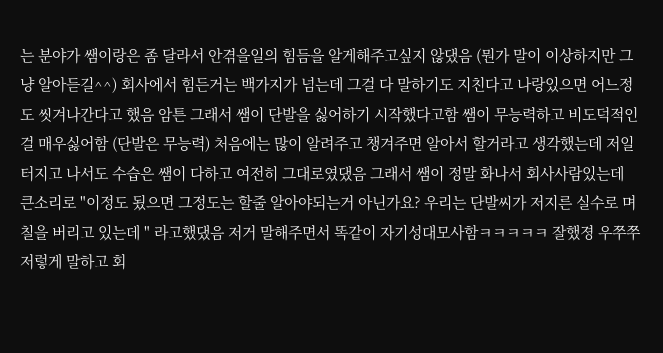는 분야가 쌤이랑은 좀 달라서 안겪을일의 힘듬을 알게해주고싶지 않댔음 (뭔가 말이 이상하지만 그냥 알아듣길^^) 회사에서 힘든거는 백가지가 넘는데 그걸 다 말하기도 지친다고 나랑있으면 어느정도 씻겨나간다고 했음 암튼 그래서 쌤이 단발을 싫어하기 시작했다고함 쌤이 무능력하고 비도덕적인걸 매우싫어함 (단발은 무능력) 처음에는 많이 알려주고 챙겨주면 알아서 할거라고 생각했는데 저일 터지고 나서도 수습은 쌤이 다하고 여전히 그대로였댔음 그래서 쌤이 정말 화나서 회사사람있는데 큰소리로 "이정도 됬으면 그정도는 할줄 알아야되는거 아닌가요? 우리는 단발씨가 저지른 실수로 며칠을 버리고 있는데 " 라고했댔음 저거 말해주면서 똑같이 자기성대모사함ㅋㅋㅋㅋㅋ 잘했졍 우쭈쭈 저렇게 말하고 회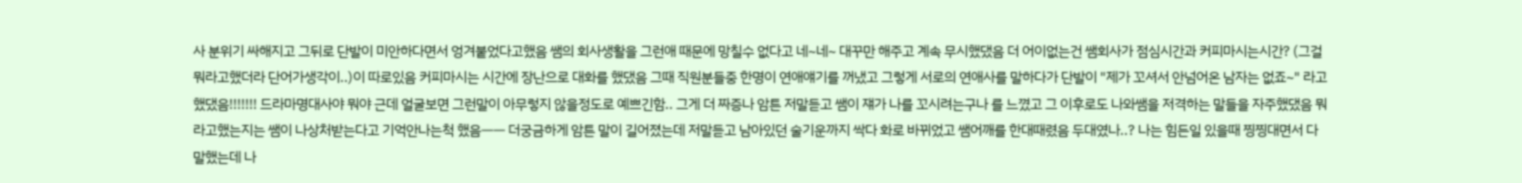사 분위기 싸해지고 그뒤로 단발이 미안하다면서 엉겨붙었다고했음 쌤의 회사생활을 그런애 때문에 망칠수 없다고 네~네~ 대꾸만 해주고 계속 무시했댔음 더 어이없는건 쌤회사가 점심시간과 커피마시는시간? (그걸뭐라고했더라 단어가생각이..)이 따로있음 커피마시는 시간에 장난으로 대화를 했댔음 그때 직원분들중 한명이 연애얘기를 꺼냈고 그렇게 서로의 연애사를 말하다가 단발이 "제가 꼬셔서 안넘어온 남자는 없죠~" 라고했댔음!!!!!!! 드라마명대사야 뭐야 근데 얼굴보면 그런말이 아무렇지 않을정도로 예쁘긴함.. 그게 더 짜증나 암튼 저말듣고 쌤이 쟤가 나를 꼬시려는구나 를 느꼈고 그 이후로도 나와쌤을 저격하는 말들을 자주했댔음 뭐라고했는지는 쌤이 나상처받는다고 기억안나는척 했음ㅡㅡ 더궁금하게 암튼 말이 길어졌는데 저말듣고 남아있던 술기운까지 싹다 화로 바뀌었고 쌤어깨를 한대때렸음 두대였나..? 나는 힘든일 있을때 찡찡대면서 다 말했는데 나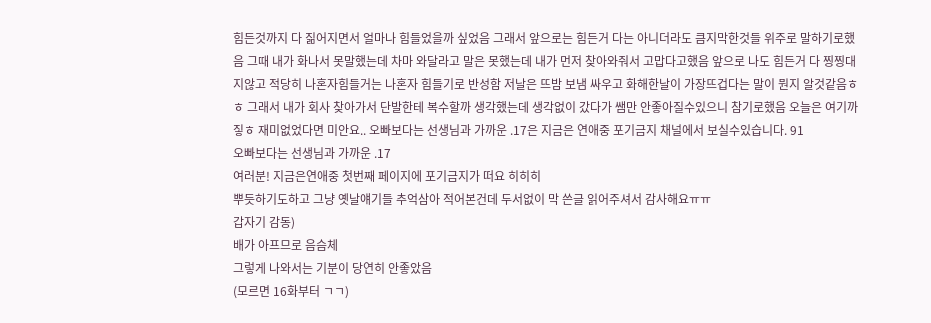힘든것까지 다 짊어지면서 얼마나 힘들었을까 싶었음 그래서 앞으로는 힘든거 다는 아니더라도 큼지막한것들 위주로 말하기로했음 그때 내가 화나서 못말했는데 차마 와달라고 말은 못했는데 내가 먼저 찾아와줘서 고맙다고했음 앞으로 나도 힘든거 다 찡찡대지않고 적당히 나혼자힘들거는 나혼자 힘들기로 반성함 저날은 뜨밤 보냄 싸우고 화해한날이 가장뜨겁다는 말이 뭔지 알것같음ㅎㅎ 그래서 내가 회사 찾아가서 단발한테 복수할까 생각했는데 생각없이 갔다가 쌤만 안좋아질수있으니 참기로했음 오늘은 여기까짛ㅎ 재미없었다면 미안요.. 오빠보다는 선생님과 가까운 .17은 지금은 연애중 포기금지 채널에서 보실수있습니다. 91
오빠보다는 선생님과 가까운 .17
여러분! 지금은연애중 첫번째 페이지에 포기금지가 떠요 히히히
뿌듯하기도하고 그냥 옛날얘기들 추억삼아 적어본건데 두서없이 막 쓴글 읽어주셔서 감사해요ㅠㅠ
갑자기 감동)
배가 아프므로 음슴체
그렇게 나와서는 기분이 당연히 안좋았음
(모르면 16화부터 ㄱㄱ)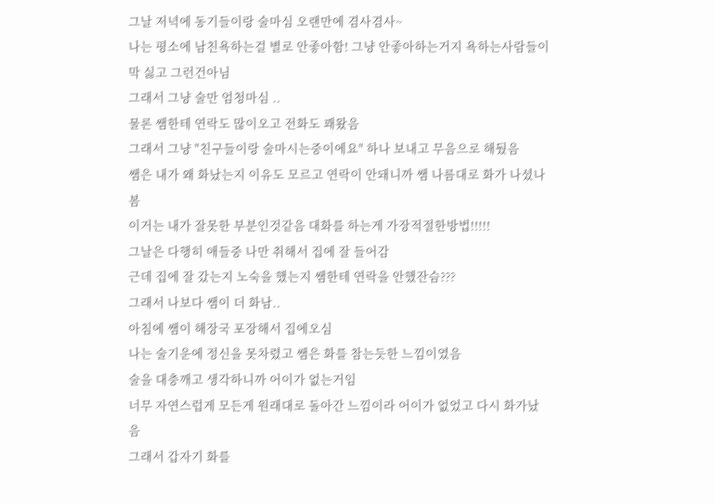그날 저녁에 동기들이랑 술마심 오랜만에 겸사겸사~
나는 평소에 남친욕하는걸 별로 안좋아함! 그냥 안좋아하는거지 욕하는사람들이 막 싫고 그런건아님
그래서 그냥 술만 엄청마심 ..
물론 쌤한테 연락도 많이오고 전화도 꽤왔음
그래서 그냥 "친구들이랑 술마시는중이에요" 하나 보내고 무음으로 해뒀음
쌤은 내가 왜 화났는지 이유도 모르고 연락이 안돼니까 쌤 나름대로 화가 나셨나봄
이거는 내가 잘못한 부분인것같음 대화를 하는게 가장적절한방법!!!!!
그날은 다행히 애들중 나만 취해서 집에 잘 들어감
근데 집에 잘 갔는지 노숙을 했는지 쌤한테 연락을 안했잔슴???
그래서 나보다 쌤이 더 화남..
아침에 쌤이 해장국 포장해서 집에오심
나는 술기운에 정신을 못차렸고 쌤은 화를 참는듯한 느낌이였음
술을 대충깨고 생각하니까 어이가 없는거임
너무 자연스럽게 모든게 원래대로 돌아간 느낌이라 어이가 없었고 다시 화가났음
그래서 갑자기 화를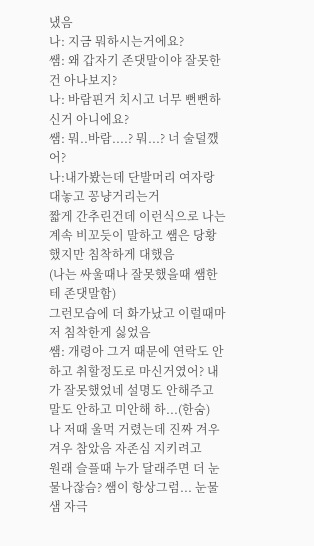냈음
나: 지금 뭐하시는거에요?
쌤: 왜 갑자기 존댓말이야 잘못한건 아나보지?
나: 바람핀거 치시고 너무 뻔뻔하신거 아니에요?
쌤: 뭐..바람....? 뭐...? 너 술덜깼어?
나:내가봤는데 단발머리 여자랑 대놓고 꽁냥거리는거
짧게 간추린건데 이런식으로 나는 계속 비꼬듯이 말하고 쌤은 당황했지만 침착하게 대했음
(나는 싸울때나 잘못했을때 쌤한테 존댓말함)
그런모습에 더 화가났고 이럴때마저 침착한게 싫었음
쌤: 개령아 그거 때문에 연락도 안하고 취할정도로 마신거였어? 내가 잘못했었네 설명도 안해주고 말도 안하고 미안해 하...(한숨)
나 저때 울먹 거렸는데 진짜 겨우겨우 참았음 자존심 지키려고
원래 슬플때 누가 달래주면 더 눈물나잖슴? 쌤이 항상그럼... 눈물샘 자극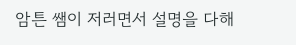암튼 쌤이 저러면서 설명을 다해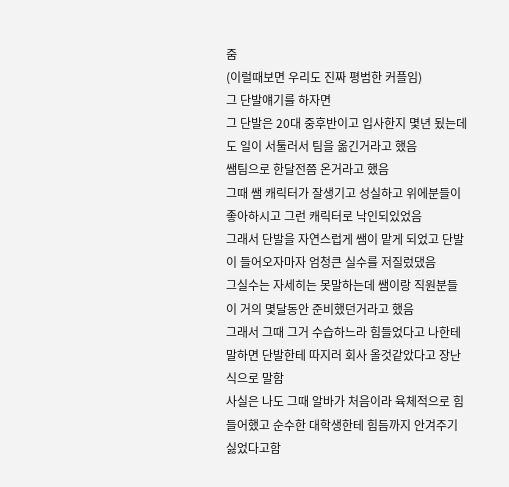줌
(이럴때보면 우리도 진짜 평범한 커플임)
그 단발얘기를 하자면
그 단발은 20대 중후반이고 입사한지 몇년 됬는데도 일이 서툴러서 팀을 옮긴거라고 했음
쌤팀으로 한달전쯤 온거라고 했음
그때 쌤 캐릭터가 잘생기고 성실하고 위에분들이 좋아하시고 그런 캐릭터로 낙인되있었음
그래서 단발을 자연스럽게 쌤이 맡게 되었고 단발이 들어오자마자 엄청큰 실수를 저질렀댔음
그실수는 자세히는 못말하는데 쌤이랑 직원분들이 거의 몇달동안 준비했던거라고 했음
그래서 그때 그거 수습하느라 힘들었다고 나한테 말하면 단발한테 따지러 회사 올것같았다고 장난식으로 말함
사실은 나도 그때 알바가 처음이라 육체적으로 힘들어했고 순수한 대학생한테 힘듬까지 안겨주기 싫었다고함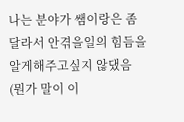나는 분야가 쌤이랑은 좀 달라서 안겪을일의 힘듬을 알게해주고싶지 않댔음
(뭔가 말이 이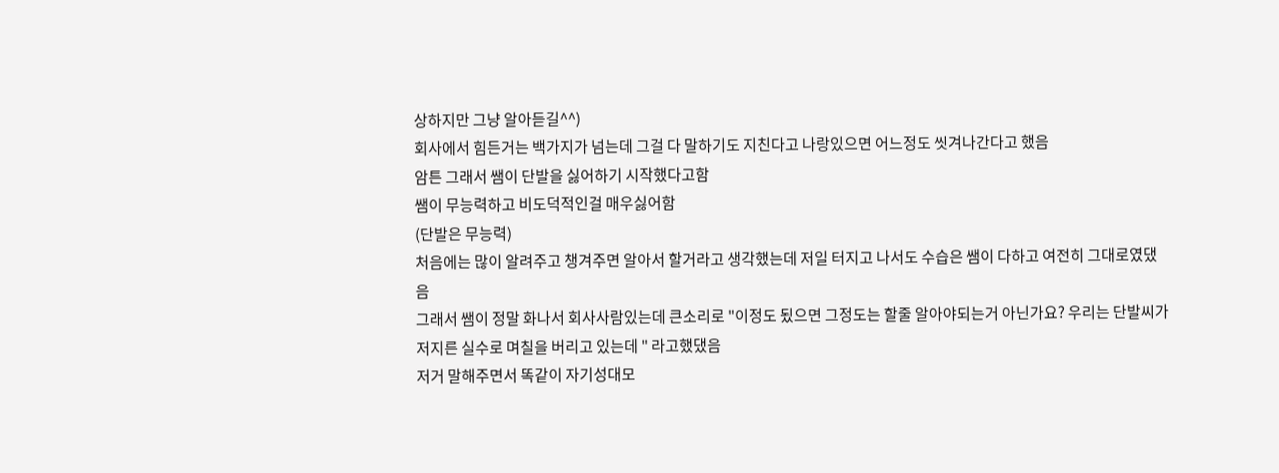상하지만 그냥 알아듣길^^)
회사에서 힘든거는 백가지가 넘는데 그걸 다 말하기도 지친다고 나랑있으면 어느정도 씻겨나간다고 했음
암튼 그래서 쌤이 단발을 싫어하기 시작했다고함
쌤이 무능력하고 비도덕적인걸 매우싫어함
(단발은 무능력)
처음에는 많이 알려주고 챙겨주면 알아서 할거라고 생각했는데 저일 터지고 나서도 수습은 쌤이 다하고 여전히 그대로였댔음
그래서 쌤이 정말 화나서 회사사람있는데 큰소리로 "이정도 됬으면 그정도는 할줄 알아야되는거 아닌가요? 우리는 단발씨가 저지른 실수로 며칠을 버리고 있는데 " 라고했댔음
저거 말해주면서 똑같이 자기성대모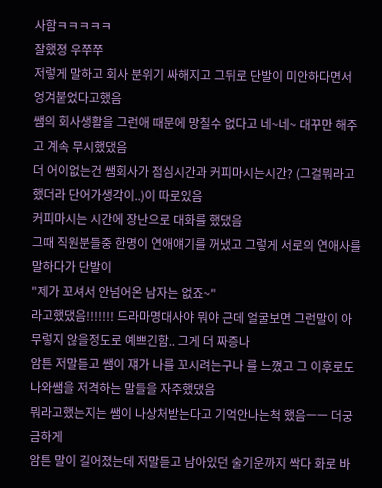사함ㅋㅋㅋㅋㅋ
잘했졍 우쭈쭈
저렇게 말하고 회사 분위기 싸해지고 그뒤로 단발이 미안하다면서 엉겨붙었다고했음
쌤의 회사생활을 그런애 때문에 망칠수 없다고 네~네~ 대꾸만 해주고 계속 무시했댔음
더 어이없는건 쌤회사가 점심시간과 커피마시는시간? (그걸뭐라고했더라 단어가생각이..)이 따로있음
커피마시는 시간에 장난으로 대화를 했댔음
그때 직원분들중 한명이 연애얘기를 꺼냈고 그렇게 서로의 연애사를 말하다가 단발이
"제가 꼬셔서 안넘어온 남자는 없죠~"
라고했댔음!!!!!!! 드라마명대사야 뭐야 근데 얼굴보면 그런말이 아무렇지 않을정도로 예쁘긴함.. 그게 더 짜증나
암튼 저말듣고 쌤이 쟤가 나를 꼬시려는구나 를 느꼈고 그 이후로도 나와쌤을 저격하는 말들을 자주했댔음
뭐라고했는지는 쌤이 나상처받는다고 기억안나는척 했음ㅡㅡ 더궁금하게
암튼 말이 길어졌는데 저말듣고 남아있던 술기운까지 싹다 화로 바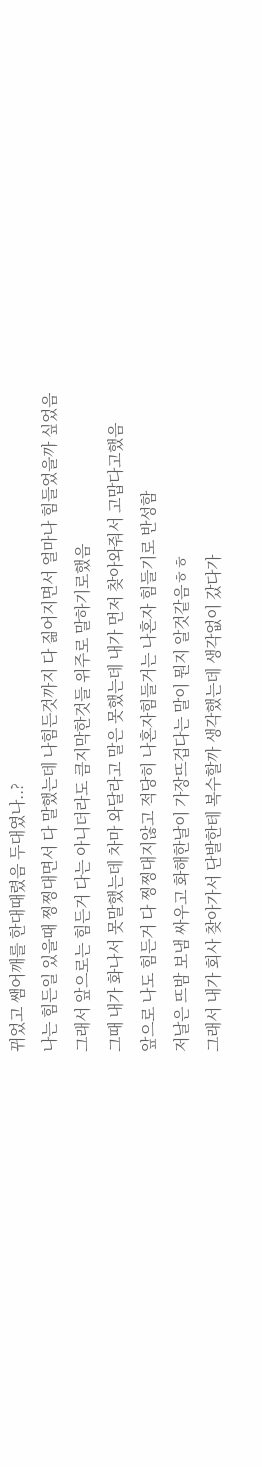뀌었고 쌤어깨를 한대때렸음 두대였나..?
나는 힘든일 있을때 찡찡대면서 다 말했는데 나힘든것까지 다 짊어지면서 얼마나 힘들었을까 싶었음
그래서 앞으로는 힘든거 다는 아니더라도 큼지막한것들 위주로 말하기로했음
그때 내가 화나서 못말했는데 차마 와달라고 말은 못했는데 내가 먼저 찾아와줘서 고맙다고했음
앞으로 나도 힘든거 다 찡찡대지않고 적당히 나혼자힘들거는 나혼자 힘들기로 반성함
저날은 뜨밤 보냄 싸우고 화해한날이 가장뜨겁다는 말이 뭔지 알것같음ㅎㅎ
그래서 내가 회사 찾아가서 단발한테 복수할까 생각했는데 생각없이 갔다가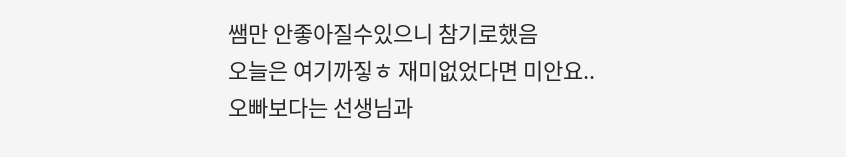쌤만 안좋아질수있으니 참기로했음
오늘은 여기까짛ㅎ 재미없었다면 미안요..
오빠보다는 선생님과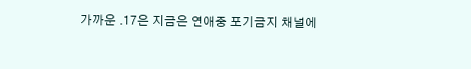가까운 .17은 지금은 연애중 포기금지 채널에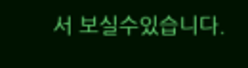서 보실수있습니다.